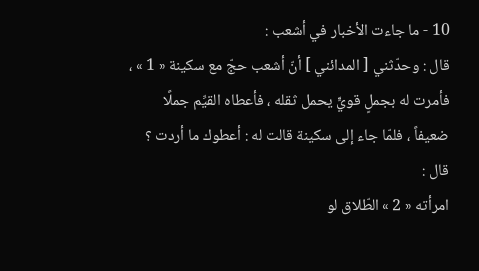10 - ما جاءت الأخبار في أشعب :
قال : وحدّثني [ المدائني ] أنّ أشعب حجّ مع سكينة « 1 » ، فأمرت له بجملٍ قويٍّ يحمل ثقله ، فأعطاه القيِّم جملًا ضعيفاً ، فلمّا جاء إلى سكينة قالت له : أعطوك ما أردت ؟ قال :
امرأته « 2 » الطّلاق لو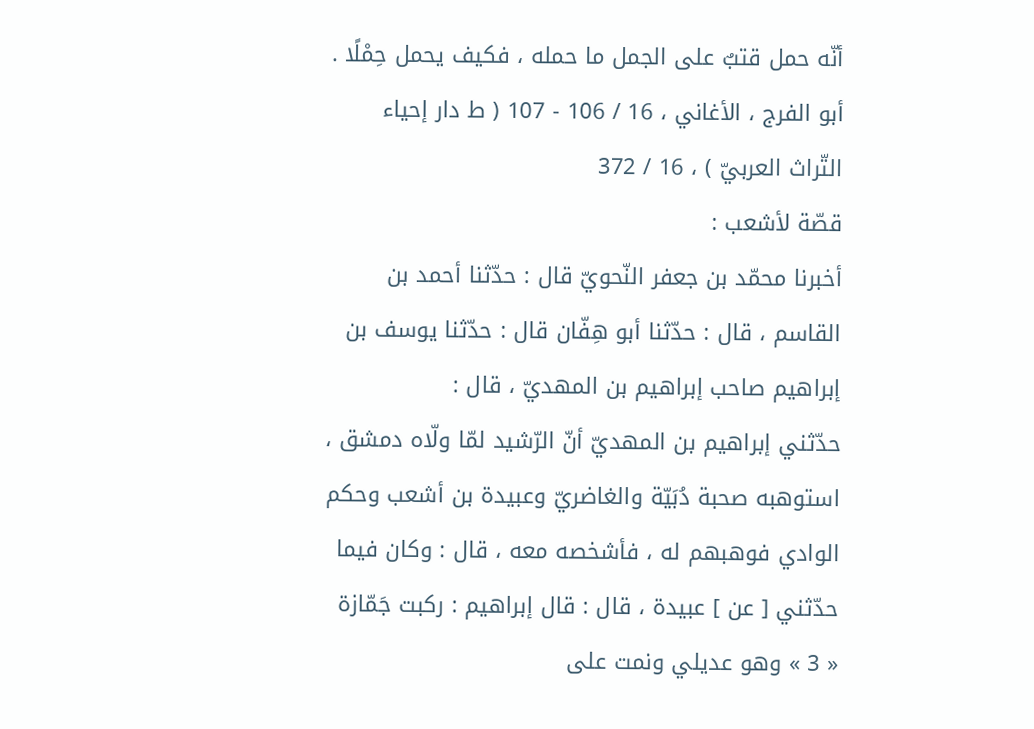أنّه حمل قتبٌ على الجمل ما حمله ، فكيف يحمل حِمْلًا .
أبو الفرج ، الأغاني ، 16 / 106 - 107 ( ط دار إحياء التّراث العربيّ ) ، 16 / 372
قصّة لأشعب :
أخبرنا محمّد بن جعفر النّحويّ قال : حدّثنا أحمد بن القاسم ، قال : حدّثنا أبو هِفّان قال : حدّثنا يوسف بن إبراهيم صاحب إبراهيم بن المهديّ ، قال :
حدّثني إبراهيم بن المهديّ أنّ الرّشيد لمّا ولّاه دمشق ، استوهبه صحبة دُبَيّة والغاضريّ وعبيدة بن أشعب وحكم الوادي فوهبهم له ، فأشخصه معه ، قال : وكان فيما حدّثني [ عن ] عبيدة ، قال : قال إبراهيم : ركبت جَمّازة « 3 » وهو عديلي ونمت على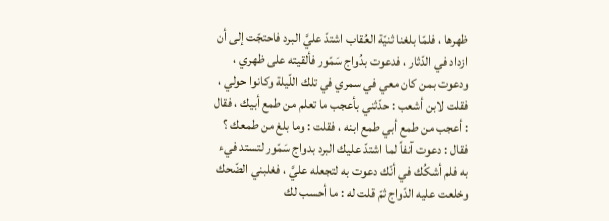ظهرها ، فلمّا بلغنا ثنيّة العُقاب اشتدّ عليَّ البرد فاحتجّت إلى أن ازداد في الدّثار ، فدعوت بدُواج سَمّور فألقيته على ظهري ، ودعوت بمن كان معي في سمري في تلك اللّيلة وكانوا حولي ، فقلت لابن أشعب : حدّثني بأعجب ما تعلم من طمع أبيك ، فقال : أعجب من طمع أبي طمع ابنه ، فقلت : وما بلغ من طمعك ؟ فقال : دعوت آنفاً لما اشتدّ عليك البرد بدواج سَمّور لتستد فيء به فلم أشكُك في أنّك دعوت به لتجعله عليَّ ، فغلبني الضّحك وخلعت عليه الدّواج ثمّ قلت له : ما أحسب لك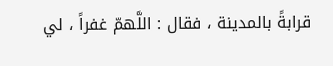قرابةً بالمدينة ، فقال : اللَّهمّ غفراً ، لي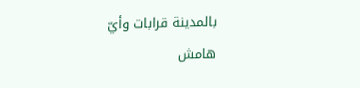بالمدينة قرابات وأيّ
هامش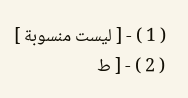( 1 ) - [ ليست منسوبة ]
( 2 ) - [ ط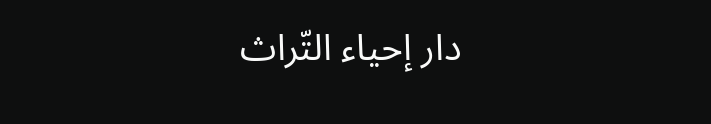دار إحياء التّراث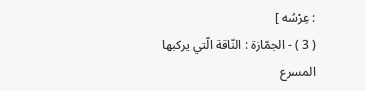: عِرْسُه ]
( 3 ) - الجمّازة : النّاقة الّتي يركبها المسرع